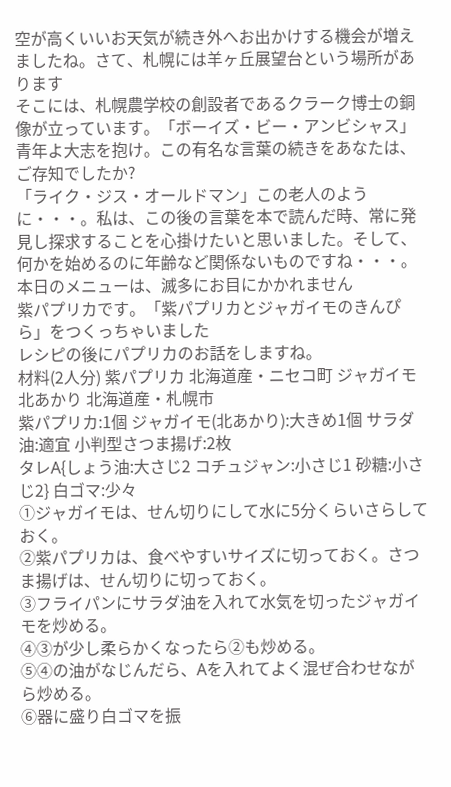空が高くいいお天気が続き外へお出かけする機会が増えましたね。さて、札幌には羊ヶ丘展望台という場所があります
そこには、札幌農学校の創設者であるクラーク博士の銅像が立っています。「ボーイズ・ビー・アンビシャス」青年よ大志を抱け。この有名な言葉の続きをあなたは、ご存知でしたか?
「ライク・ジス・オールドマン」この老人のように・・・。私は、この後の言葉を本で読んだ時、常に発見し探求することを心掛けたいと思いました。そして、何かを始めるのに年齢など関係ないものですね・・・。
本日のメニューは、滅多にお目にかかれません
紫パプリカです。「紫パプリカとジャガイモのきんぴら」をつくっちゃいました
レシピの後にパプリカのお話をしますね。
材料(2人分) 紫パプリカ 北海道産・ニセコ町 ジャガイモ北あかり 北海道産・札幌市
紫パプリカ:1個 ジャガイモ(北あかり):大きめ1個 サラダ油:適宜 小判型さつま揚げ:2枚
タレA{しょう油:大さじ2 コチュジャン:小さじ1 砂糖:小さじ2} 白ゴマ:少々
①ジャガイモは、せん切りにして水に5分くらいさらしておく。
②紫パプリカは、食べやすいサイズに切っておく。さつま揚げは、せん切りに切っておく。
③フライパンにサラダ油を入れて水気を切ったジャガイモを炒める。
④③が少し柔らかくなったら②も炒める。
⑤④の油がなじんだら、Aを入れてよく混ぜ合わせながら炒める。
⑥器に盛り白ゴマを振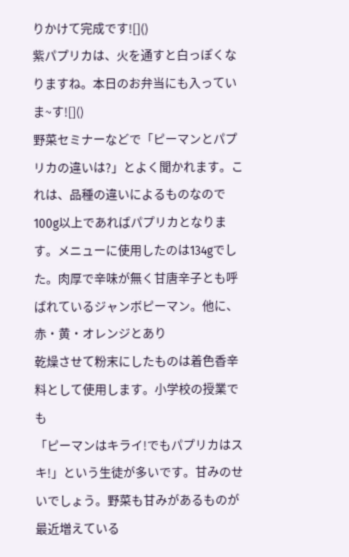りかけて完成です![]()
紫パプリカは、火を通すと白っぽくなりますね。本日のお弁当にも入っていま~す![]()
野菜セミナーなどで「ピーマンとパプリカの違いは?」とよく聞かれます。これは、品種の違いによるものなので100g以上であればパプリカとなります。メニューに使用したのは134gでした。肉厚で辛味が無く甘唐辛子とも呼ばれているジャンボピーマン。他に、赤・黄・オレンジとあり
乾燥させて粉末にしたものは着色香辛料として使用します。小学校の授業でも
「ピーマンはキライ!でもパプリカはスキ!」という生徒が多いです。甘みのせいでしょう。野菜も甘みがあるものが最近増えている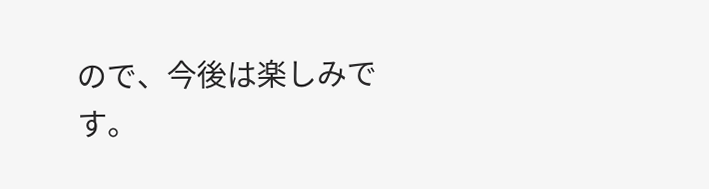ので、今後は楽しみです。